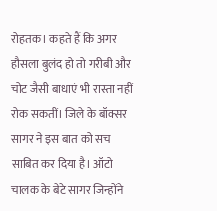रोहतक। कहते हैं कि अगर हौसला बुलंद हो तो गरीबी और चोट जैसी बाधाएं भी रास्ता नहीं रोक सकतीं। जिले के बॉक्सर सागर ने इस बात को सच साबित कर दिया है। ऑटो चालक के बेटे सागर जिन्होंने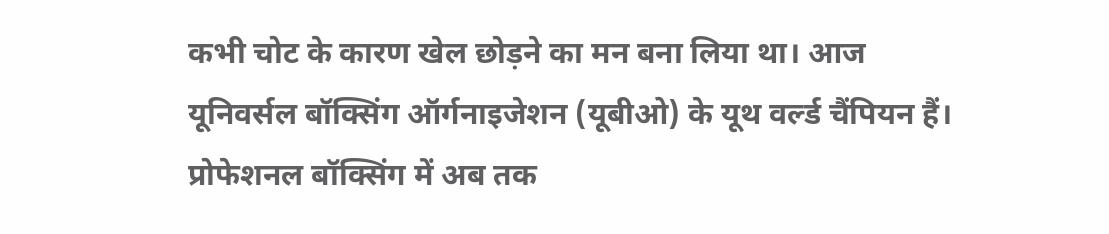कभी चोट के कारण खेल छोड़ने का मन बना लिया था। आज यूनिवर्सल बॉक्सिंग ऑर्गनाइजेशन (यूबीओ) के यूथ वर्ल्ड चैंपियन हैं। प्रोफेशनल बॉक्सिंग में अब तक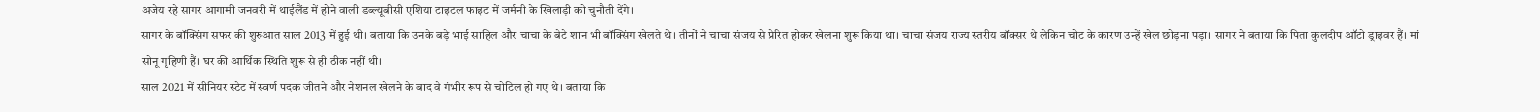अजेय रहे सागर आगामी जनवरी में थाईलैंड में होने वाली डब्ल्यूबीसी एशिया टाइटल फाइट में जर्मनी के खिलाड़ी को चुनौती देंगे।
सागर के बॉक्सिंग सफर की शुरुआत साल 2013 में हुई थी। बताया कि उनके बड़े भाई साहिल और चाचा के बेटे शान भी बॉक्सिंग खेलते थे। तीनों ने चाचा संजय से प्रेरित होकर खेलना शुरू किया था। चाचा संजय राज्य स्तरीय बॉक्सर थे लेकिन चोट के कारण उन्हें खेल छोड़ना पड़ा। सागर ने बताया कि पिता कुलदीप ऑटो ड्राइवर हैं। मां सोनू गृहिणी हैं। घर की आर्थिक स्थिति शुरू से ही ठीक नहीं थी।
साल 2021 में सीनियर स्टेट में स्वर्ण पदक जीतने और नेशनल खेलने के बाद वे गंभीर रूप से चोटिल हो गए थे। बताया कि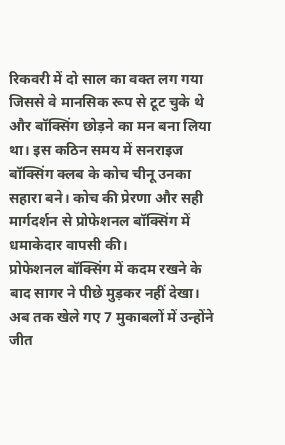रिकवरी में दो साल का वक्त लग गया जिससे वे मानसिक रूप से टूट चुके थे और बॉक्सिंग छोड़ने का मन बना लिया था। इस कठिन समय में सनराइज बॉक्सिंग क्लब के कोच चीनू उनका सहारा बने। कोच की प्रेरणा और सही मार्गदर्शन से प्रोफेशनल बॉक्सिंग में धमाकेदार वापसी की।
प्रोफेशनल बॉक्सिंग में कदम रखने के बाद सागर ने पीछे मुड़कर नहीं देखा। अब तक खेले गए 7 मुकाबलों में उन्होंने जीत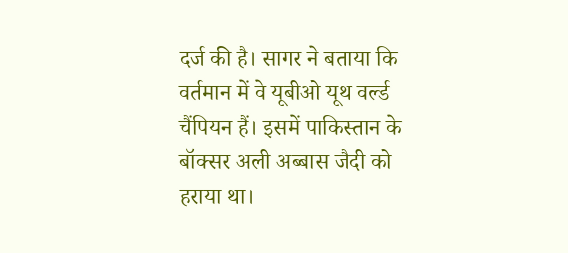दर्ज की है। सागर ने बताया कि वर्तमान में वे यूबीओ यूथ वर्ल्ड चैंपियन हैं। इसमें पाकिस्तान के बॉक्सर अली अब्बास जैदी को हराया था।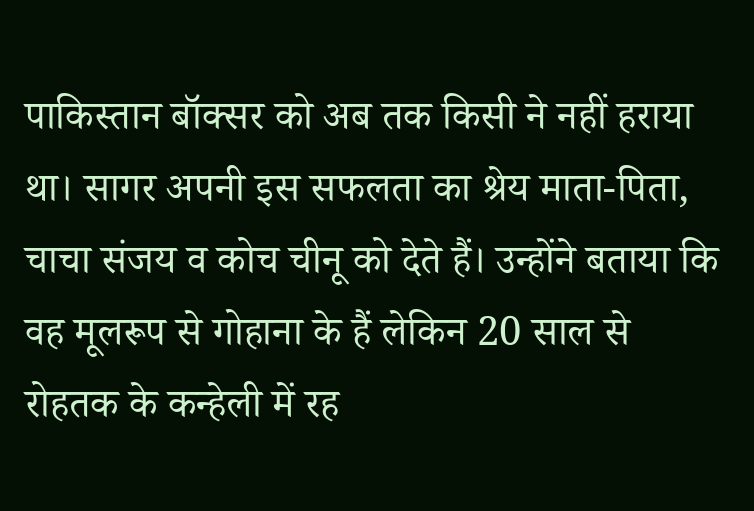पाकिस्तान बॉक्सर को अब तक किसी ने नहीं हराया था। सागर अपनी इस सफलता का श्रेय माता-पिता, चाचा संजय व कोच चीनू को देते हैं। उन्होंने बताया कि वह मूलरूप से गोहाना के हैं लेकिन 20 साल से रोहतक के कन्हेली में रह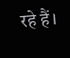रहे हैं।